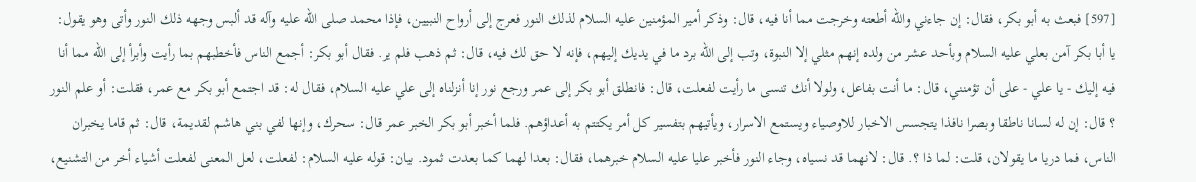[597] فبعث به أبو بكر، فقال: إن جاءني والله أطعته وخرجت مما أنا فيه، قال: وذكر أمير المؤمنين عليه السلام لذلك النور فعرج إلى أرواح النبيين، فإذا محمد صلى الله عليه وآله قد ألبس وجهه ذلك النور وأتى وهو يقول: يا أبا بكر آمن بعلي عليه السلام وبأحد عشر من ولده إنهم مثلي إلا النبوة، وتب إلى الله برد ما في يديك إليهم، فإنه لا حق لك فيه، قال: ثم ذهب فلم ير. فقال أبو بكر: أجمع الناس فأخطبهم بما رأيت وأبرأ إلى الله مما أنا فيه إليك - يا علي - على أن تؤمنني، قال: ما أنت بفاعل، ولولا أنك تنسى ما رأيت لفعلت، قال: فانطلق أبو بكر إلى عمر ورجع نور إنا أنزلناه إلى علي عليه السلام، فقال له: قد اجتمع أبو بكر مع عمر، فقلت: أو علم النور ؟ قال: إن له لسانا ناطقا وبصرا نافذا يتجسس الاخبار للاوصياء ويستمع الاسرار، ويأتيهم بتفسير كل أمر يكتتم به أعداؤهم. فلما أخبر أبو بكر الخبر عمر قال: سحرك، وإنها لفي بني هاشم لقديمة، قال: ثم قاما يخبران الناس، فما دريا ما يقولان، قلت: لما ذا ؟. قال: لانهما قد نسياه، وجاء النور فأخبر عليا عليه السلام خبرهما، فقال: بعدا لهما كما بعدت ثمود. بيان: قوله عليه السلام: لفعلت، لعل المعنى لفعلت أشياء أخر من التشنيع،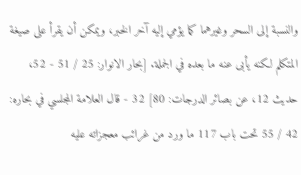والنسبة إلى السحر وغيرهما كما يؤمي إليه آخر الخبر، ويمكن أن يقرأ على صيغة المتكلم لكنه يأبى عنه ما بعده في الجملة. [بحار الانوار: 25 / 51 - 52، حديث 12، عن بصائر الدرجات: 80] 32 - قال العلامة المجلسي في بحاره: 42 / 55 تحت باب 117 ما ورد من غرائب معجزاته عليه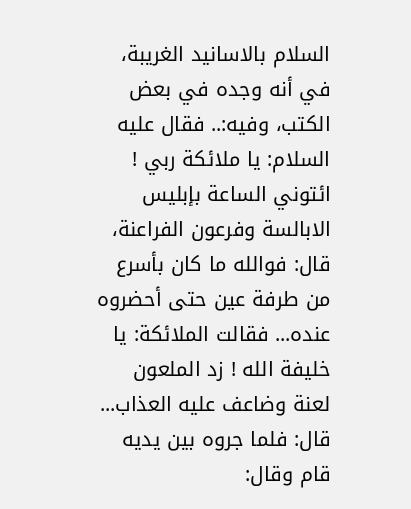السلام بالاسانيد الغريبة، في أنه وجده في بعض الكتب، وفيه:.. فقال عليه السلام: يا ملائكة ربي ! ائتوني الساعة بإبليس الابالسة وفرعون الفراعنة، قال: فوالله ما كان بأسرع من طرفة عين حتى أحضروه عنده... فقالت الملائكة: يا خليفة الله ! زد الملعون لعنة وضاعف عليه العذاب... قال: فلما جروه بين يديه قام وقال: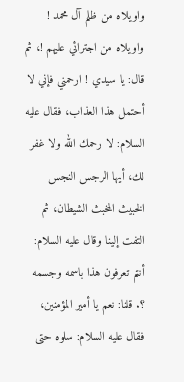واويلاه من ظلم آل محمد ! واويلاه من اجترائي عليهم !، ثم قال: يا سيدي ! ارحمني فإني لا أحتمل هذا العذاب، فقال عليه السلام: لا رحمك الله ولا غفر لك، أيها الرجس النجس الخبيث المخبث الشيطان، ثم التفت إلينا وقال عليه السلام: أنتم تعرفون هذا باسمه وجسمه ؟. قلنا: نعم يا أمير المؤمنين، فقال عليه السلام: سلوه حتى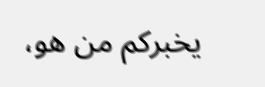يخبركم من هو،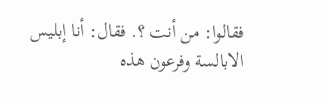فقالوا: من أنت ؟. فقال: أنا إبليس الابالسة وفرعون هذه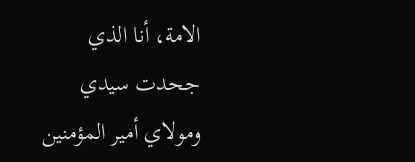الامة، أنا الذي جحدت سيدي ومولاي أمير المؤمنين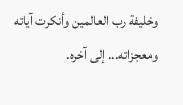وخليفة رب العالمين وأنكرت آياته ومعجزاته... إلى آخره.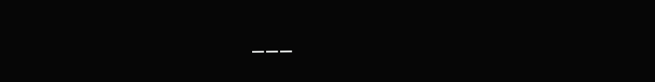___